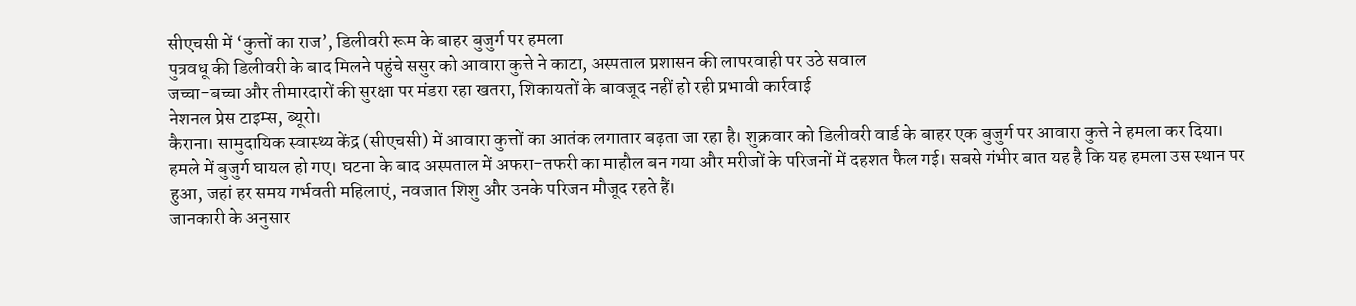सीएचसी में ‘कुत्तों का राज’, डिलीवरी रूम के बाहर बुजुर्ग पर हमला
पुत्रवधू की डिलीवरी के बाद मिलने पहुंचे ससुर को आवारा कुत्ते ने काटा, अस्पताल प्रशासन की लापरवाही पर उठे सवाल
जच्चा-बच्चा और तीमारदारों की सुरक्षा पर मंडरा रहा खतरा, शिकायतों के बावजूद नहीं हो रही प्रभावी कार्रवाई
नेशनल प्रेस टाइम्स, ब्यूरो।
कैराना। सामुदायिक स्वास्थ्य केंद्र (सीएचसी) में आवारा कुत्तों का आतंक लगातार बढ़ता जा रहा है। शुक्रवार को डिलीवरी वार्ड के बाहर एक बुजुर्ग पर आवारा कुत्ते ने हमला कर दिया। हमले में बुजुर्ग घायल हो गए। घटना के बाद अस्पताल में अफरा-तफरी का माहौल बन गया और मरीजों के परिजनों में दहशत फैल गई। सबसे गंभीर बात यह है कि यह हमला उस स्थान पर हुआ, जहां हर समय गर्भवती महिलाएं, नवजात शिशु और उनके परिजन मौजूद रहते हैं।
जानकारी के अनुसार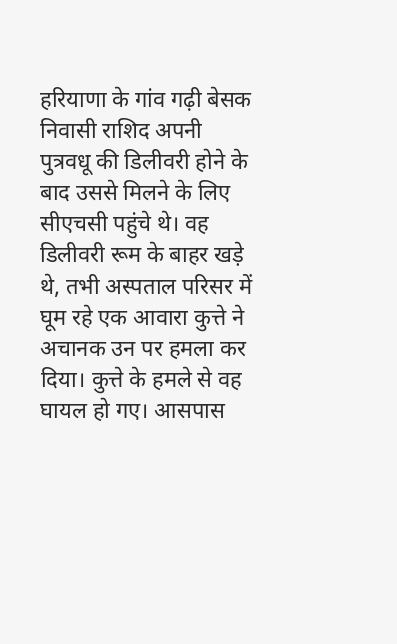हरियाणा के गांव गढ़ी बेसक निवासी राशिद अपनी पुत्रवधू की डिलीवरी होने के बाद उससे मिलने के लिए सीएचसी पहुंचे थे। वह डिलीवरी रूम के बाहर खड़े थे, तभी अस्पताल परिसर में घूम रहे एक आवारा कुत्ते ने अचानक उन पर हमला कर दिया। कुत्ते के हमले से वह घायल हो गए। आसपास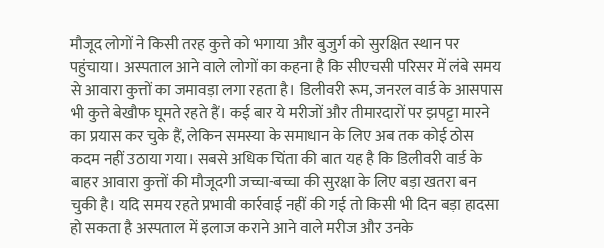मौजूद लोगों ने किसी तरह कुत्ते को भगाया और बुजुर्ग को सुरक्षित स्थान पर पहुंचाया। अस्पताल आने वाले लोगों का कहना है कि सीएचसी परिसर में लंबे समय से आवारा कुत्तों का जमावड़ा लगा रहता है। डिलीवरी रूम, जनरल वार्ड के आसपास भी कुत्ते बेखौफ घूमते रहते हैं। कई बार ये मरीजों और तीमारदारों पर झपट्टा मारने का प्रयास कर चुके हैं, लेकिन समस्या के समाधान के लिए अब तक कोई ठोस कदम नहीं उठाया गया। सबसे अधिक चिंता की बात यह है कि डिलीवरी वार्ड के बाहर आवारा कुत्तों की मौजूदगी जच्चा-बच्चा की सुरक्षा के लिए बड़ा खतरा बन चुकी है। यदि समय रहते प्रभावी कार्रवाई नहीं की गई तो किसी भी दिन बड़ा हादसा हो सकता है अस्पताल में इलाज कराने आने वाले मरीज और उनके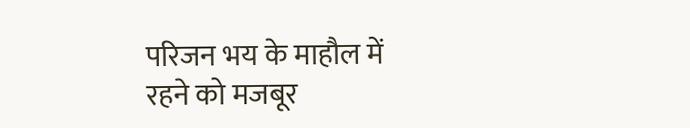परिजन भय के माहौल में रहने को मजबूर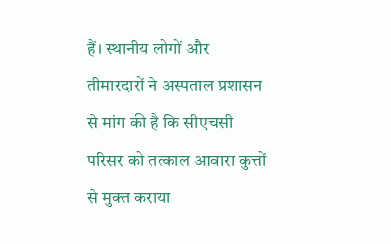हैं। स्थानीय लोगों और तीमारदारों ने अस्पताल प्रशासन से मांग की है कि सीएचसी परिसर को तत्काल आवारा कुत्तों से मुक्त कराया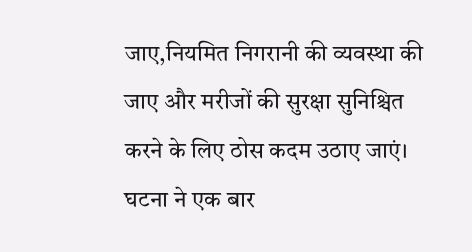जाए,नियमित निगरानी की व्यवस्था की जाए और मरीजों की सुरक्षा सुनिश्चित करने के लिए ठोस कदम उठाए जाएं। घटना ने एक बार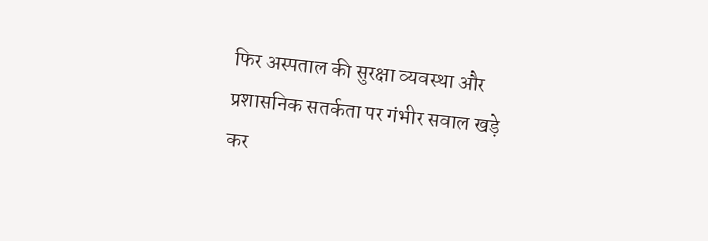फिर अस्पताल की सुरक्षा व्यवस्था और प्रशासनिक सतर्कता पर गंभीर सवाल खड़े कर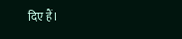दिए हैं।